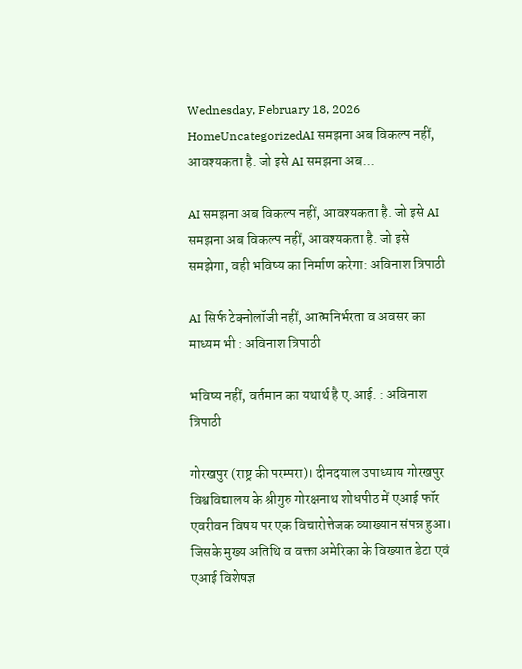Wednesday, February 18, 2026
HomeUncategorizedAI समझना अब विकल्प नहीं, आवश्यकता है. जो इसे AI समझना अब...

AI समझना अब विकल्प नहीं, आवश्यकता है. जो इसे AI समझना अब विकल्प नहीं, आवश्यकता है. जो इसे समझेगा, वही भविष्य का निर्माण करेगा: अविनाश त्रिपाठी

AI सिर्फ टेक्नोलॉजी नहीं, आत्मनिर्भरता व अवसर का माध्यम भी : अविनाश त्रिपाठी

भविष्य नहीं, वर्तमान का यथार्थ है ए.आई. : अविनाश त्रिपाठी

गोरखपुर (राष्ट्र की परम्परा)। दीनदयाल उपाध्याय गोरखपुर विश्वविद्यालय के श्रीगुरु गोरक्षनाथ शोधपीठ में एआई फॉर एवरीवन विषय पर एक विचारोत्तेजक व्याख्यान संपन्न हुआ। जिसके मुख्य अतिथि व वक्ता अमेरिका के विख्यात डेटा एवं एआई विशेषज्ञ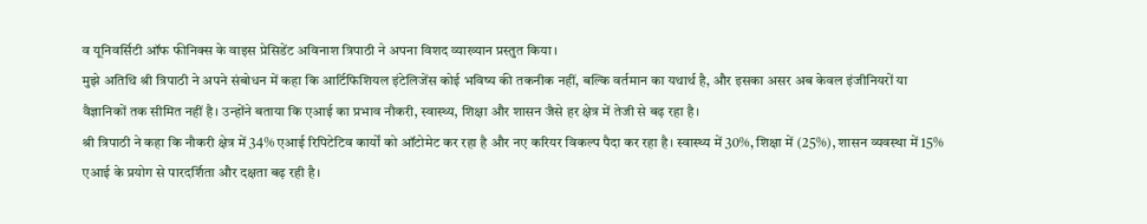व यूनिवर्सिटी ऑफ फीनिक्स के वाइस प्रेसिडेंट अविनाश त्रिपाठी ने अपना विशद व्याख्यान प्रस्तुत किया।
मुझे अतिथि श्री त्रिपाठी ने अपने संबोधन में कहा कि आर्टिफिशियल इंटेलिजेंस कोई भविष्य की तकनीक नहीं, बल्कि वर्तमान का यथार्थ है, और इसका असर अब केवल इंजीनियरों या वैज्ञानिकों तक सीमित नहीं है। उन्होंने बताया कि एआई का प्रभाव नौकरी, स्वास्थ्य, शिक्षा और शासन जैसे हर क्षेत्र में तेजी से बढ़ रहा है।
श्री त्रिपाठी ने कहा कि नौकरी क्षेत्र में 34% एआई रिपिटेटिव कार्यों को ऑटोमेट कर रहा है और नए करियर विकल्प पैदा कर रहा है। स्वास्थ्य में 30%, शिक्षा में (25%), शासन व्यवस्था में 15% एआई के प्रयोग से पारदर्शिता और दक्षता बढ़ रही है।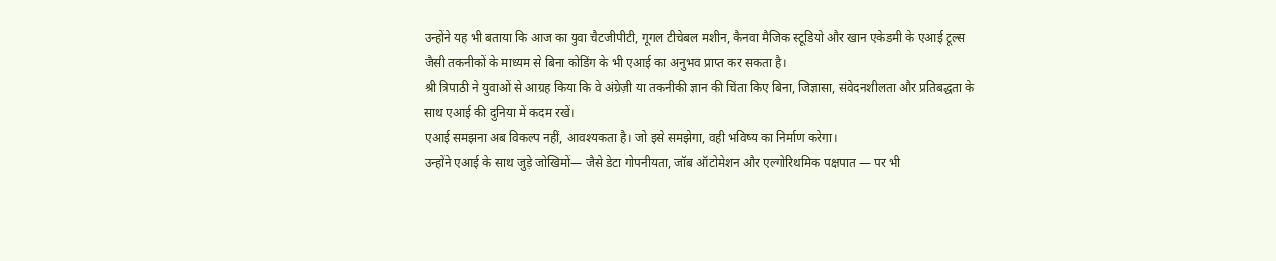उन्होंने यह भी बताया कि आज का युवा चैटजीपीटी, गूगल टीचेबल मशीन, कैनवा मैजिक स्टूडियो और खान एकेडमी के एआई टूल्स जैसी तकनीकों के माध्यम से बिना कोडिंग के भी एआई का अनुभव प्राप्त कर सकता है।
श्री त्रिपाठी ने युवाओं से आग्रह किया कि वे अंग्रेज़ी या तकनीकी ज्ञान की चिंता किए बिना, जिज्ञासा, संवेदनशीलता और प्रतिबद्धता के साथ एआई की दुनिया में कदम रखें।
एआई समझना अब विकल्प नहीं, आवश्यकता है। जो इसे समझेगा, वही भविष्य का निर्माण करेगा।
उन्होंने एआई के साथ जुड़े जोखिमों— जैसे डेटा गोपनीयता, जॉब ऑटोमेशन और एल्गोरिथमिक पक्षपात — पर भी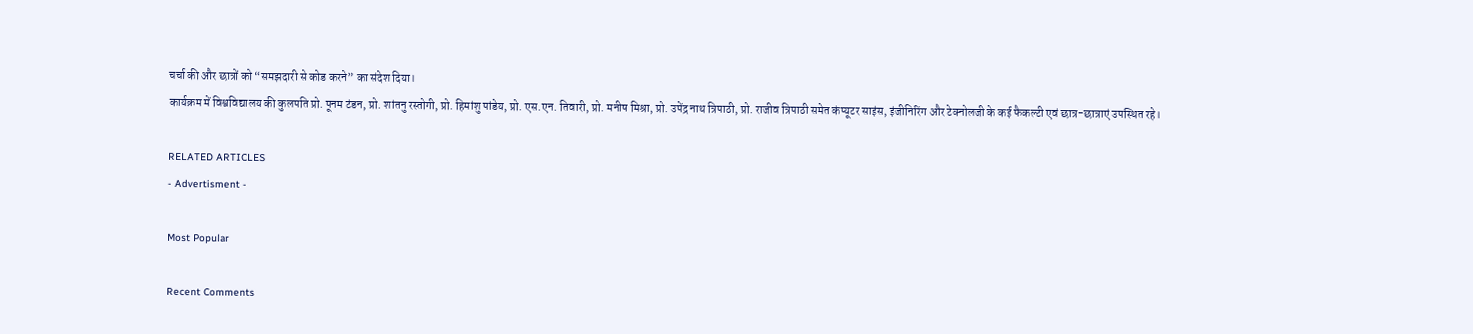चर्चा की और छात्रों को “समझदारी से कोड करने” का संदेश दिया।
कार्यक्रम में विश्वविद्यालय की कुलपति प्रो. पूनम टंडन, प्रो. शांतनु रस्तोगी, प्रो. हिमांशु पांडेय, प्रो. एस.एन. तिवारी, प्रो. मनीष मिश्रा, प्रो. उपेंद्र नाथ त्रिपाठी, प्रो. राजीव त्रिपाठी समेत कंप्यूटर साइंस, इंजीनिरिंग और टेक्नोलजी के कई फैकल्टी एवं छात्र-छात्राएं उपस्थित रहे।

RELATED ARTICLES
- Advertisment -

Most Popular

Recent Comments